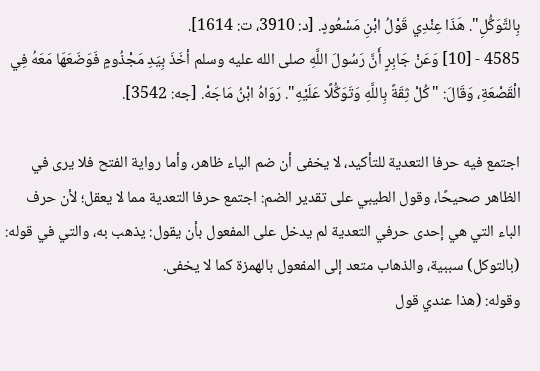بِالتَّوَكُّلِ". هَذَا عِنْدِي قَوْلُ ابْنِ مَسْعُودٍ. [د: 3910، ت: 1614].
4585 - [10] وَعَنْ جَابِرٍ أَنَّ رَسُولَ اللَّهِ صلى الله عليه وسلم أخَذَ بِيَدِ مَجْذُومٍ فَوَضَعَهَا مَعَهُ فِي الْقَصْعَةِ، وَقَالَ: "كُلْ ثِقَةً بِاللَّهِ وَتَوَكُّلًا عَلَيْهِ". رَوَاهُ ابْنُ مَاجَهْ. [جه: 3542].

اجتمع فيه حرفا التعدية للتأكيد، لا يخفى أن ضم الياء ظاهر، وأما رواية الفتح فلا يرى في الظاهر صحيحًا، وقول الطيبي على تقدير الضم: اجتمع حرفا التعدية مما لا يعقل؛ لأن حرف الباء التي هي إحدى حرفي التعدية لم يدخل على المفعول بأن يقول: يذهب به، والتي في قوله: (بالتوكل) سببية، والذهاب متعد إلى المفعول بالهمزة كما لا يخفى.
وقوله: (هذا عندي قول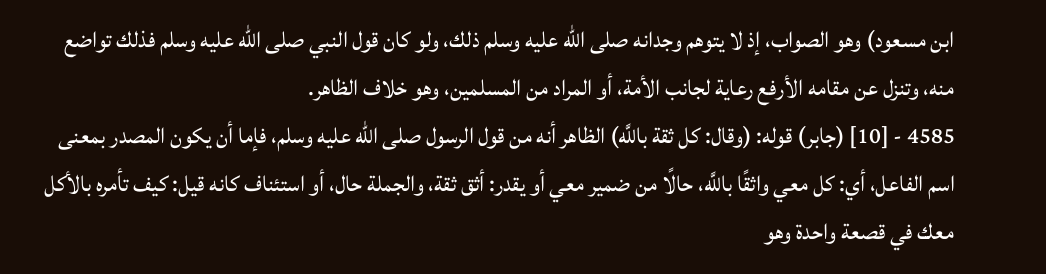ابن مسعود) وهو الصواب، إذ لا يتوهم وجدانه صلى الله عليه وسلم ذلك، ولو كان قول النبي صلى الله عليه وسلم فذلك تواضع منه، وتنزل عن مقامه الأرفع رعاية لجانب الأمة، أو المراد من المسلمين، وهو خلاف الظاهر.
4585 - [10] (جابر) قوله: (وقال: كل ثقة باللَّه) الظاهر أنه من قول الرسول صلى الله عليه وسلم، فإما أن يكون المصدر بمعنى اسم الفاعل، أي: كل معي واثقًا باللَّه، حالًا من ضمير معي أو يقدر: أثق ثقة، والجملة حال، أو استئناف كانه قيل: كيف تأمره بالأكل معك في قصعة واحدة وهو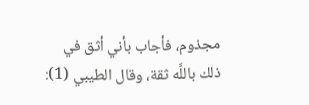مجذوم، فأجاب بأني أثق في ذلك باللَّه ثقة، وقال الطيبي (1):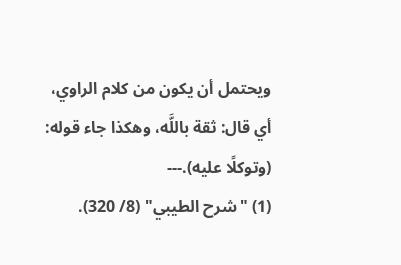ويحتمل أن يكون من كلام الراوي، أي قال: ثقة باللَّه، وهكذا جاء قوله: (وتوكلًا عليه).---
(1) "شرح الطيبي" (8/ 320).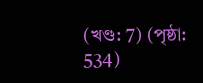(খণ্ড: 7) (পৃষ্ঠা: 534)